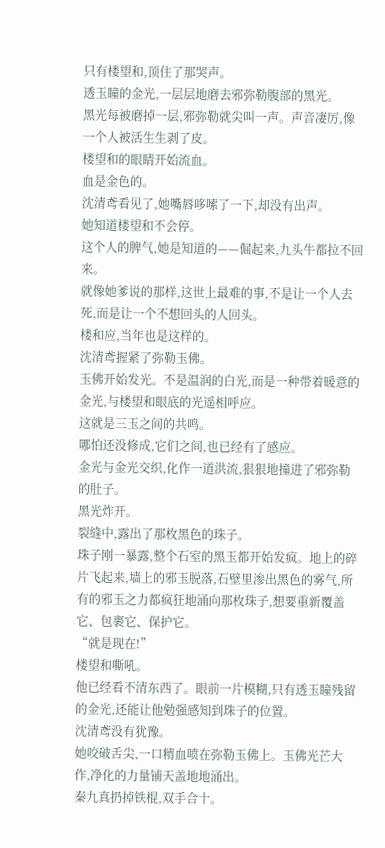只有楼望和,顶住了那哭声。
透玉瞳的金光,一层层地磨去邪弥勒腹部的黑光。
黑光每被磨掉一层,邪弥勒就尖叫一声。声音凄厉,像一个人被活生生剥了皮。
楼望和的眼睛开始流血。
血是金色的。
沈清鸢看见了,她嘴唇哆嗦了一下,却没有出声。
她知道楼望和不会停。
这个人的脾气,她是知道的——倔起来,九头牛都拉不回来。
就像她爹说的那样,这世上最难的事,不是让一个人去死,而是让一个不想回头的人回头。
楼和应,当年也是这样的。
沈清鸢握紧了弥勒玉佛。
玉佛开始发光。不是温润的白光,而是一种带着暖意的金光,与楼望和眼底的光遥相呼应。
这就是三玉之间的共鸣。
哪怕还没修成,它们之间,也已经有了感应。
金光与金光交织,化作一道洪流,狠狠地撞进了邪弥勒的肚子。
黑光炸开。
裂缝中,露出了那枚黑色的珠子。
珠子刚一暴露,整个石室的黑玉都开始发疯。地上的碎片飞起来,墙上的邪玉脱落,石壁里渗出黑色的雾气,所有的邪玉之力都疯狂地涌向那枚珠子,想要重新覆盖它、包裹它、保护它。
“就是现在!”
楼望和嘶吼。
他已经看不清东西了。眼前一片模糊,只有透玉瞳残留的金光,还能让他勉强感知到珠子的位置。
沈清鸢没有犹豫。
她咬破舌尖,一口精血喷在弥勒玉佛上。玉佛光芒大作,净化的力量铺天盖地地涌出。
秦九真扔掉铁棍,双手合十。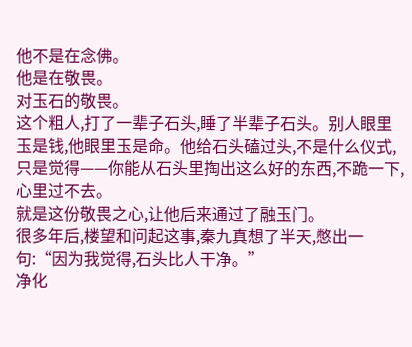他不是在念佛。
他是在敬畏。
对玉石的敬畏。
这个粗人,打了一辈子石头,睡了半辈子石头。别人眼里玉是钱,他眼里玉是命。他给石头磕过头,不是什么仪式,只是觉得——你能从石头里掏出这么好的东西,不跪一下,心里过不去。
就是这份敬畏之心,让他后来通过了融玉门。
很多年后,楼望和问起这事,秦九真想了半天,憋出一句:“因为我觉得,石头比人干净。”
净化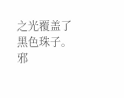之光覆盖了黑色珠子。
邪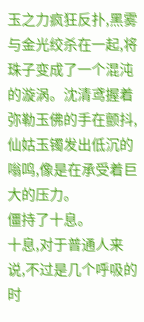玉之力疯狂反扑,黑雾与金光绞杀在一起,将珠子变成了一个混沌的漩涡。沈清鸢握着弥勒玉佛的手在颤抖,仙姑玉镯发出低沉的嗡鸣,像是在承受着巨大的压力。
僵持了十息。
十息,对于普通人来说,不过是几个呼吸的时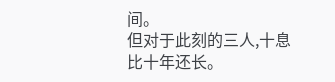间。
但对于此刻的三人,十息比十年还长。